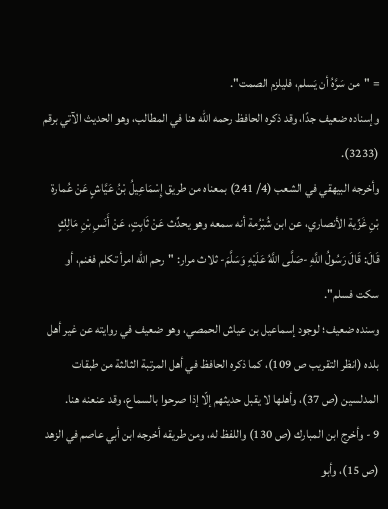= "من سَرَّهُ أن يَسلم، فليلزم الصمت".
وإسناده ضعيف جدًا، وقد ذكره الحافظ رحمه الله هنا في المطالب، وهو الحديث الآتي برقم (3233).
وأخرجه البيهقي في الشعب (4/ 241) بمعناه من طريق إِسْمَاعِيلُ بْنُ عَيَّاشٍ عَنْ عُمارة بْنِ غَزِّية الأنصاري، عن ابن شُبْرُمة أنه سمعه وهو يحدِّث عَنْ ثَابِتٍ، عَنْ أَنَسِ بْنِ مَالِكٍ قَالَ: قَالَ رَسُولُ اللَّهِ -صَلَّى اللَّهُ عَلَيْهِ وَسَلَّمَ- ثلاث مرار: "رحم الله امرأ تكلم فغنم، أو سكت فسلم".
وسنده ضعيف؛ لوجود إسماعيل بن عياش الحمصي، وهو ضعيف في روايته عن غير أهل بلده (انظر التقريب ص 109)، كما ذكره الحافظ في أهل المرتبة الثالثة من طبقات المدلسين (ص 37)، وأهلها لا يقبل حديثهم إلّا إذا صرحوا بالسماع، وقد عنعنه هنا.
9 - وأخرج ابن المبارك (ص 130) واللفظ له، ومن طريقه أخرجه ابن أبي عاصم في الزهد (ص 15)، وأبو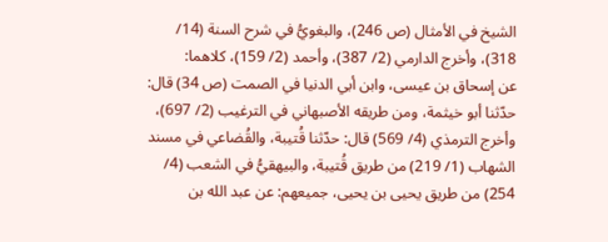الشيخ في الأمثال (ص 246)، والبغويُّ في شرح السنة (14/ 318)، وأخرج الدارمي (2/ 387)، وأحمد (2/ 159)، كلاهما:
عن إسحاق بن عيسى، وابن أبي الدنيا في الصمت (ص 34) قال: حدّثنا أبو خيثمة، ومن طريقه الأصبهاني في الترغيب (2/ 697)، وأخرج الترمذي (4/ 569) قال: حدّثنا قُتيبة، والقُضاعي في مسند الشهاب (1/ 219) من طريق قُتيبة، والبيهقيُّ في الشعب (4/ 254) من طريق يحيى بن يحيى، جميعهم: عن عبد الله بن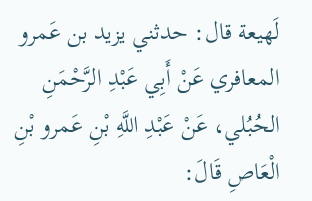لَهيعة قال: حدثني يزيد بن عَمرو المعافري عَنْ أَبِي عَبْدِ الرَّحْمَنِ الحُبُلي، عَنْ عَبْدِ اللَّهِ بْنِ عَمرو بْنِ الْعَاصِ قَالَ: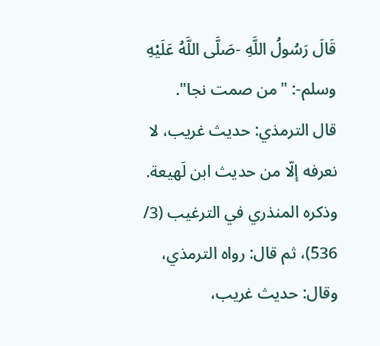قَالَ رَسُولُ اللَّهِ -صَلَّى اللَّهُ عَلَيْهِ وسلم-: "من صمت نجا".
قال الترمذي: حديث غريب، لا نعرفه إلّا من حديث ابن لَهيعة.
وذكره المنذري في الترغيب (3/ 536)، ثم قال: رواه الترمذي، وقال: حديث غريب،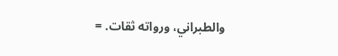والطبراني، ورواته ثقات. =